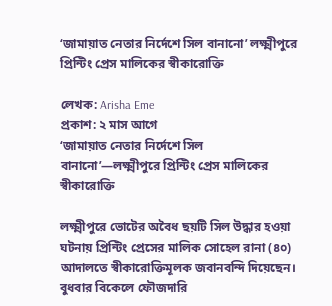‘জামায়াত নেতার নির্দেশে সিল বানানো’ লক্ষ্মীপুরে প্রিন্টিং প্রেস মালিকের স্বীকারোক্তি

লেখক: Arisha Eme
প্রকাশ: ২ মাস আগে
‘জামায়াত নেতার নির্দেশে সিল বানানো’—লক্ষ্মীপুরে প্রিন্টিং প্রেস মালিকের স্বীকারোক্তি

লক্ষ্মীপুরে ভোটের অবৈধ ছয়টি সিল উদ্ধার হওয়া ঘটনায় প্রিন্টিং প্রেসের মালিক সোহেল রানা (৪০) আদালতে স্বীকারোক্তিমূলক জবানবন্দি দিয়েছেন। বুধবার বিকেলে ফৌজদারি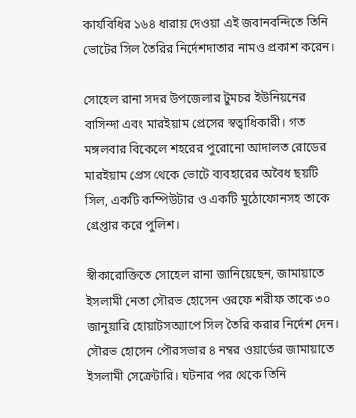কার্যবিধির ১৬৪ ধারায় দেওয়া এই জবানবন্দিতে তিনি ভোটের সিল তৈরির নির্দেশদাতার নামও প্রকাশ করেন।

সোহেল রানা সদর উপজেলার টুমচর ইউনিয়নের বাসিন্দা এবং মারইয়াম প্রেসের স্বত্বাধিকারী। গত মঙ্গলবার বিকেলে শহরের পুরোনো আদালত রোডের মারইয়াম প্রেস থেকে ভোটে ব্যবহারের অবৈধ ছয়টি সিল, একটি কম্পিউটার ও একটি মুঠোফোনসহ তাকে গ্রেপ্তার করে পুলিশ।

স্বীকারোক্তিতে সোহেল রানা জানিয়েছেন, জামায়াতে ইসলামী নেতা সৌরভ হোসেন ওরফে শরীফ তাকে ৩০ জানুয়ারি হোয়াটসঅ্যাপে সিল তৈরি করার নির্দেশ দেন। সৌরভ হোসেন পৌরসভার ৪ নম্বর ওয়ার্ডের জামায়াতে ইসলামী সেক্রেটারি। ঘটনার পর থেকে তিনি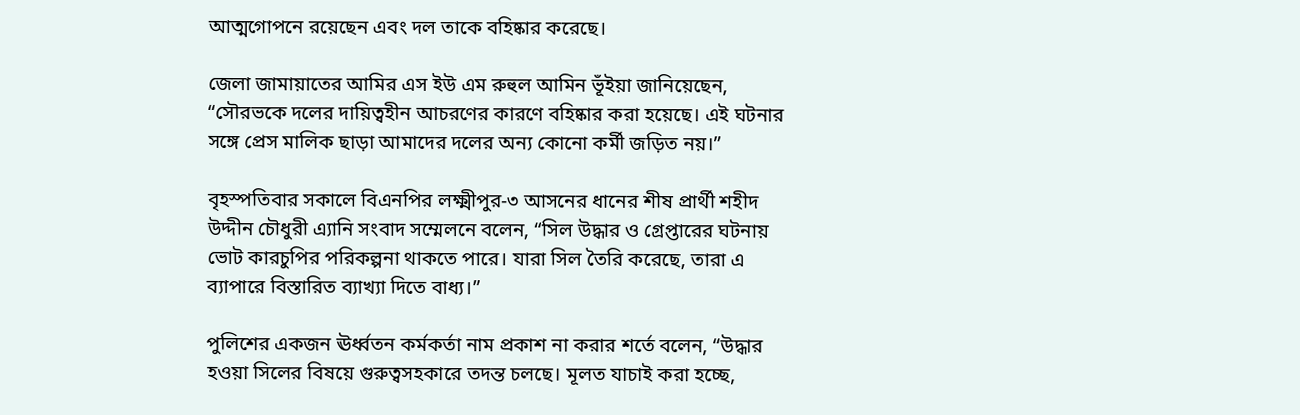আত্মগোপনে রয়েছেন এবং দল তাকে বহিষ্কার করেছে।

জেলা জামায়াতের আমির এস ইউ এম রুহুল আমিন ভূঁইয়া জানিয়েছেন, “সৌরভকে দলের দায়িত্বহীন আচরণের কারণে বহিষ্কার করা হয়েছে। এই ঘটনার সঙ্গে প্রেস মালিক ছাড়া আমাদের দলের অন্য কোনো কর্মী জড়িত নয়।”

বৃহস্পতিবার সকালে বিএনপির লক্ষ্মীপুর-৩ আসনের ধানের শীষ প্রার্থী শহীদ উদ্দীন চৌধুরী এ্যানি সংবাদ সম্মেলনে বলেন, “সিল উদ্ধার ও গ্রেপ্তারের ঘটনায় ভোট কারচুপির পরিকল্পনা থাকতে পারে। যারা সিল তৈরি করেছে, তারা এ ব্যাপারে বিস্তারিত ব্যাখ্যা দিতে বাধ্য।”

পুলিশের একজন ঊর্ধ্বতন কর্মকর্তা নাম প্রকাশ না করার শর্তে বলেন, “উদ্ধার হওয়া সিলের বিষয়ে গুরুত্বসহকারে তদন্ত চলছে। মূলত যাচাই করা হচ্ছে,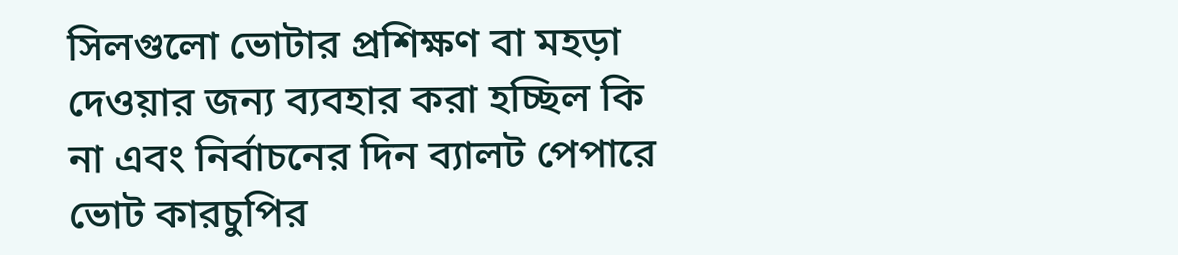সিলগুলো ভোটার প্রশিক্ষণ বা মহড়া দেওয়ার জন্য ব্যবহার করা হচ্ছিল কি না এবং নির্বাচনের দিন ব্যালট পেপারে ভোট কারচুপির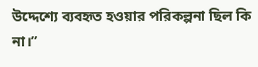উদ্দেশ্যে ব্যবহৃত হওয়ার পরিকল্পনা ছিল কি না।”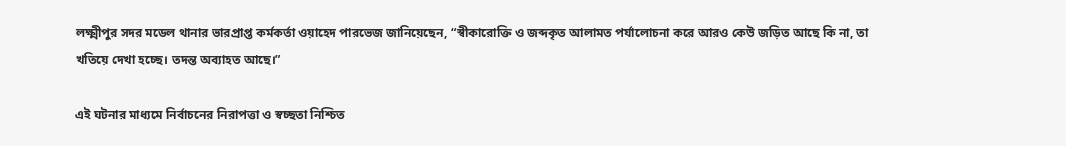লক্ষ্মীপুর সদর মডেল থানার ভারপ্রাপ্ত কর্মকর্তা ওয়াহেদ পারভেজ জানিয়েছেন, “স্বীকারোক্তি ও জব্দকৃত আলামত পর্যালোচনা করে আরও কেউ জড়িত আছে কি না, তা খতিয়ে দেখা হচ্ছে। তদন্ত অব্যাহত আছে।”

এই ঘটনার মাধ্যমে নির্বাচনের নিরাপত্তা ও স্বচ্ছতা নিশ্চিত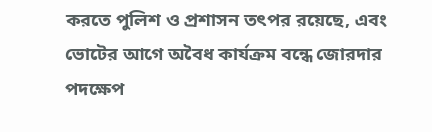করতে পুলিশ ও প্রশাসন তৎপর রয়েছে, এবং ভোটের আগে অবৈধ কার্যক্রম বন্ধে জোরদার পদক্ষেপ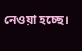নেওয়া হচ্ছে।